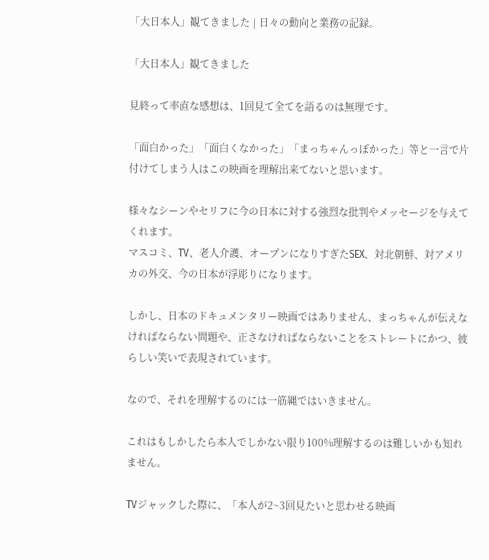「大日本人」観てきました | 日々の動向と業務の記録。

「大日本人」観てきました

見終って率直な感想は、1回見て全てを語るのは無理です。

「面白かった」「面白くなかった」「まっちゃんっぽかった」等と一言で片付けてしまう人はこの映画を理解出来てないと思います。

様々なシーンやセリフに今の日本に対する強烈な批判やメッセージを与えてくれます。
マスコミ、TV、老人介護、オープンになりすぎたSEX、対北朝鮮、対アメリカの外交、今の日本が浮彫りになります。

しかし、日本のドキュメンタリー映画ではありません、まっちゃんが伝えなければならない問題や、正さなければならないことをストレートにかつ、彼らしい笑いで表現されています。

なので、それを理解するのには一筋縄ではいきません。

これはもしかしたら本人でしかない限り100%理解するのは難しいかも知れません。

TVジャックした際に、「本人が2~3回見たいと思わせる映画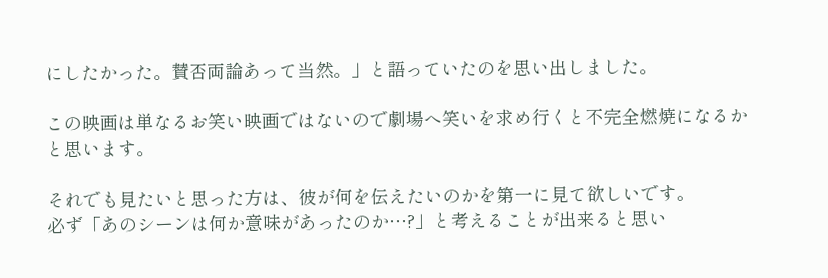にしたかった。賛否両論あって当然。」と語っていたのを思い出しました。

この映画は単なるお笑い映画ではないので劇場へ笑いを求め行くと不完全燃焼になるかと思います。

それでも見たいと思った方は、彼が何を伝えたいのかを第一に見て欲しいです。
必ず「あのシーンは何か意味があったのか…?」と考えることが出来ると思い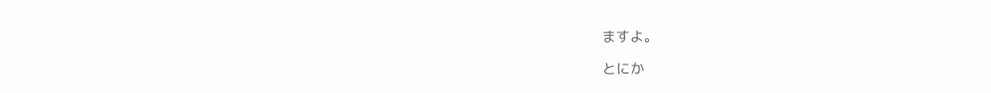ますよ。

とにか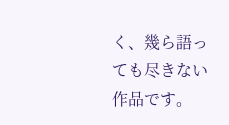く、幾ら語っても尽きない作品です。